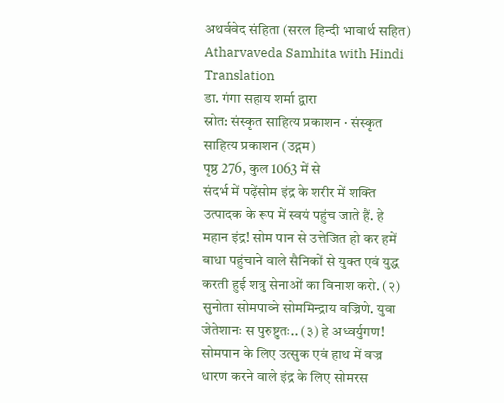अथर्ववेद संहिता (सरल हिन्दी भावार्थ सहित)
Atharvaveda Samhita with Hindi Translation
डा. गंगा सहाय शर्मा द्वारा
स्रोत: संस्कृत साहित्य प्रकाशन · संस्कृत साहित्य प्रकाशन (उद्गम)
पृष्ठ 276, कुल 1063 में से
संदर्भ में पढ़ेंसोम इंद्र के शरीर में शक्ति उत्पादक के रूप में स्वयं पहुंच जाते हैं. हे महान इंद्र! सोम पान से उत्तेजित हो कर हमें बाधा पहुंचाने वाले सैनिकों से युक्त एवं युद्ध करती हुई शत्रु सेनाओं का विनाश करो. (२) सुनोता सोमपाव्ने सोममिन्द्राय वज्रिणे. युवा जेतेशानः स पुरुष्टुतः.. (३) हे अध्वर्युगण! सोमपान के लिए उत्सुक एवं हाथ में वज्र धारण करने वाले इंद्र के लिए सोमरस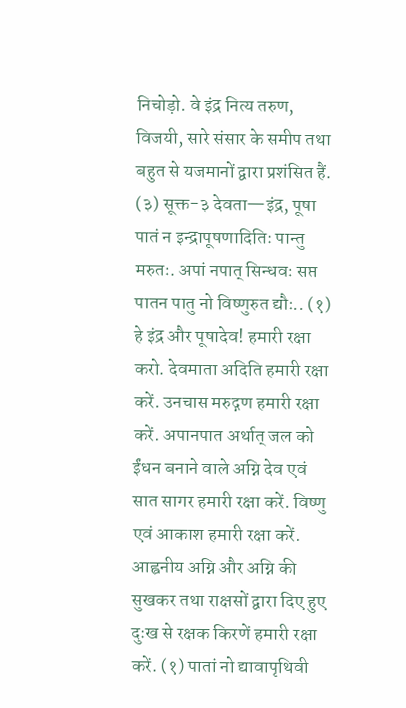निचोड़ो. वे इंद्र नित्य तरुण, विजयी, सारे संसार के समीप तथा बहुत से यजमानों द्वारा प्रशंसित हैं. (३) सूक्त-३ देवता—इंद्र, पूषा पातं न इन्द्रापूषणादितिः पान्तु मरुतः. अपां नपात् सिन्धवः सप्त पातन पातु नो विष्णुरुत द्यौः.. (१) हे इंद्र और पूषादेव! हमारी रक्षा करो. देवमाता अदिति हमारी रक्षा करें. उनचास मरुद्गण हमारी रक्षा करें. अपानपात अर्थात् जल को ईंधन बनाने वाले अग्नि देव एवं सात सागर हमारी रक्षा करें. विष्णु एवं आकाश हमारी रक्षा करें. आह्वनीय अग्नि और अग्नि की सुखकर तथा राक्षसों द्वारा दिए हुए दुःख से रक्षक किरणें हमारी रक्षा करें. (१) पातां नो द्यावापृथिवी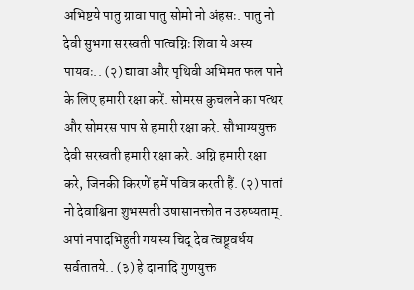अभिष्टये पातु ग्रावा पातु सोमो नो अंहसः. पातु नो देवी सुभगा सरस्वती पात्वग्निः शिवा ये अस्य पायवः.. (२) द्यावा और पृथिवी अभिमत फल पाने के लिए हमारी रक्षा करें. सोमरस कुचलने का पत्थर और सोमरस पाप से हमारी रक्षा करे. सौभाग्ययुक्त देवी सरस्वती हमारी रक्षा करे. अग्नि हमारी रक्षा करे, जिनकी किरणें हमें पवित्र करती हैं. (२) पातां नो देवाश्विना शुभस्पती उषासानक्तोत न उरुष्यताम्. अपां नपादभिहुती गयस्य चिद् देव त्वष्ट्र्वर्धय सर्वतातये.. (३) हे दानादि गुणयुक्त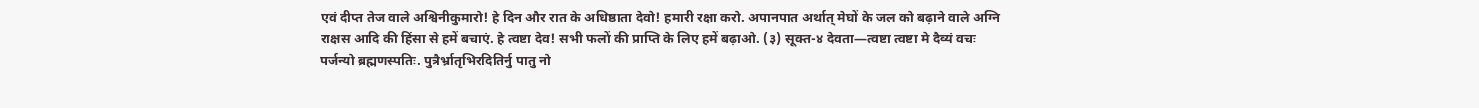एवं दीप्त तेज वाले अश्विनीकुमारो! हे दिन और रात के अधिष्ठाता देवो! हमारी रक्षा करो. अपानपात अर्थात् मेघों के जल को बढ़ाने वाले अग्नि राक्षस आदि की हिंसा से हमें बचाएं. हे त्वष्टा देव! सभी फलों की प्राप्ति के लिए हमें बढ़ाओ. (३) सूक्त-४ देवता—त्वष्टा त्वष्टा मे दैव्यं वचः पर्जन्यो ब्रह्मणस्पतिः. पुत्रैर्भ्रातृभिरदितिर्नु पातु नो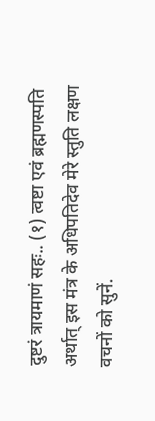दुष्टरं त्रायमाणं सहः.. (१) त्वष्टा एवं ब्रह्मणस्पति अर्थात् इस मंत्र के अधिपतिदेव मेरे स्तुति लक्षण वचनों को सुनें.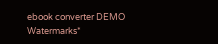ebook converter DEMO Watermarks*